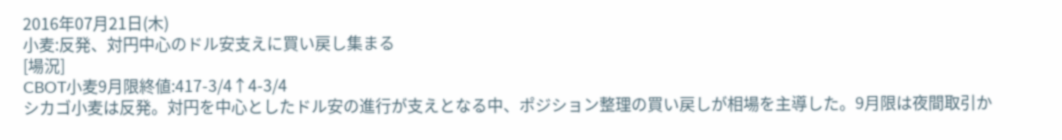2016年07月21日(木)
小麦:反発、対円中心のドル安支えに買い戻し集まる
[場況]
CBOT小麦9月限終値:417-3/4↑4-3/4
シカゴ小麦は反発。対円を中心としたドル安の進行が支えとなる中、ポジション整理の買い戻しが相場を主導した。9月限は夜間取引か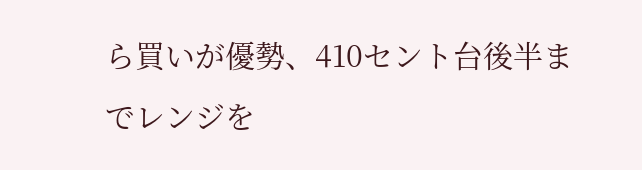ら買いが優勢、410セント台後半までレンジを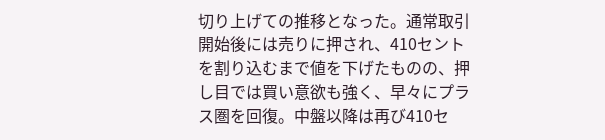切り上げての推移となった。通常取引開始後には売りに押され、410セントを割り込むまで値を下げたものの、押し目では買い意欲も強く、早々にプラス圏を回復。中盤以降は再び410セ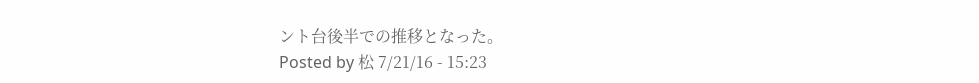ント台後半での推移となった。
Posted by 松 7/21/16 - 15:23